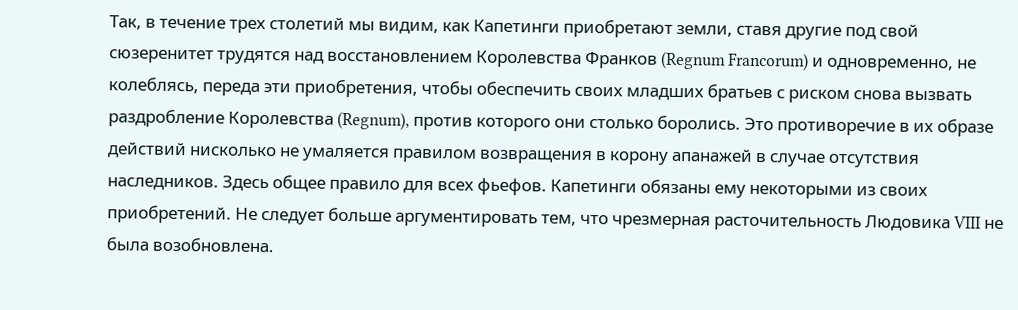Так, в течение трех столетий мы видим, как Капетинги приобретают земли, ставя другие под свой сюзеренитет трудятся над восстановлением Королевства Франков (Regnum Francorum) и одновременно, не колеблясь, переда эти приобретения, чтобы обеспечить своих младших братьев с риском снова вызвать раздробление Королевства (Regnum), против которого они столько боролись. Это противоречие в их образе действий нисколько не умаляется правилом возвращения в корону апанажей в случае отсутствия наследников. Здесь общее правило для всех фьефов. Капетинги обязаны ему некоторыми из своих приобретений. Не следует больше аргументировать тем, что чрезмерная расточительность Людовика VIII не была возобновлена.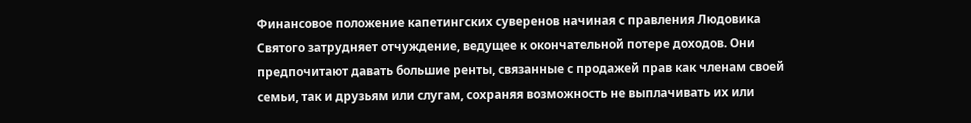Финансовое положение капетингских суверенов начиная с правления Людовика Святого затрудняет отчуждение, ведущее к окончательной потере доходов. Они предпочитают давать большие ренты, связанные с продажей прав как членам своей семьи, так и друзьям или слугам, сохраняя возможность не выплачивать их или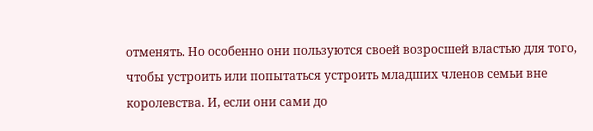отменять. Но особенно они пользуются своей возросшей властью для того, чтобы устроить или попытаться устроить младших членов семьи вне королевства. И, если они сами до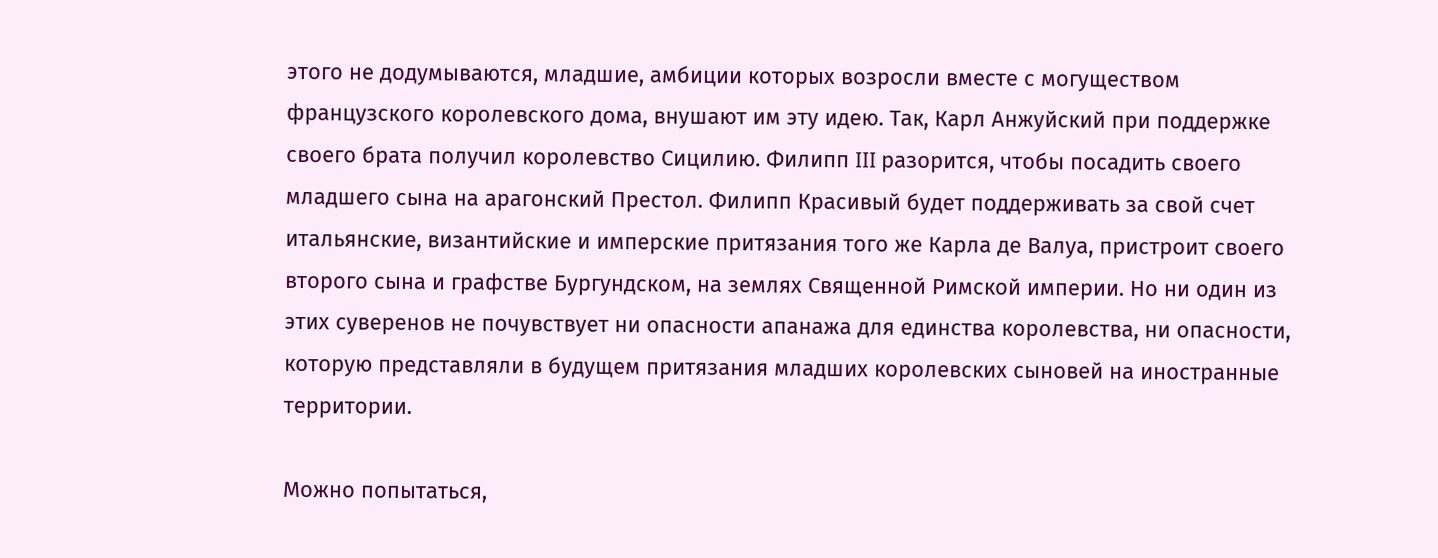этого не додумываются, младшие, амбиции которых возросли вместе с могуществом французского королевского дома, внушают им эту идею. Так, Карл Анжуйский при поддержке своего брата получил королевство Сицилию. Филипп III разорится, чтобы посадить своего младшего сына на арагонский Престол. Филипп Красивый будет поддерживать за свой счет итальянские, византийские и имперские притязания того же Карла де Валуа, пристроит своего второго сына и графстве Бургундском, на землях Священной Римской империи. Но ни один из этих суверенов не почувствует ни опасности апанажа для единства королевства, ни опасности, которую представляли в будущем притязания младших королевских сыновей на иностранные территории.

Можно попытаться,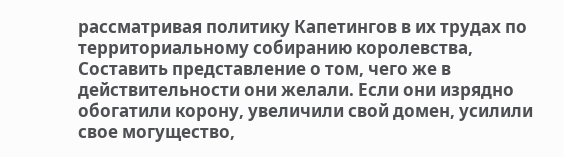рассматривая политику Капетингов в их трудах по территориальному собиранию королевства, Составить представление о том, чего же в действительности они желали. Если они изрядно обогатили корону, увеличили свой домен, усилили свое могущество,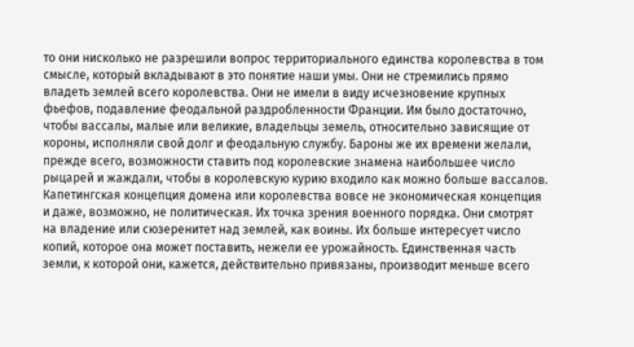то они нисколько не разрешили вопрос территориального единства королевства в том смысле, который вкладывают в это понятие наши умы. Они не стремились прямо владеть землей всего королевства. Они не имели в виду исчезновение крупных фьефов, подавление феодальной раздробленности Франции. Им было достаточно, чтобы вассалы, малые или великие, владельцы земель, относительно зависящие от короны, исполняли свой долг и феодальную службу. Бароны же их времени желали, прежде всего, возможности ставить под королевские знамена наибольшее число рыцарей и жаждали, чтобы в королевскую курию входило как можно больше вассалов. Капетингская концепция домена или королевства вовсе не экономическая концепция и даже, возможно, не политическая. Их точка зрения военного порядка. Они смотрят на владение или сюзеренитет над землей, как воины. Их больше интересует число копий, которое она может поставить, нежели ее урожайность. Единственная часть земли, к которой они, кажется, действительно привязаны, производит меньше всего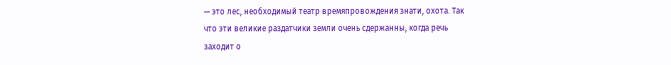— это лес, необходимый театр времяпровождения знати, охота. Так что эти великие раздатчики земли очень сдержанны, когда речь заходит о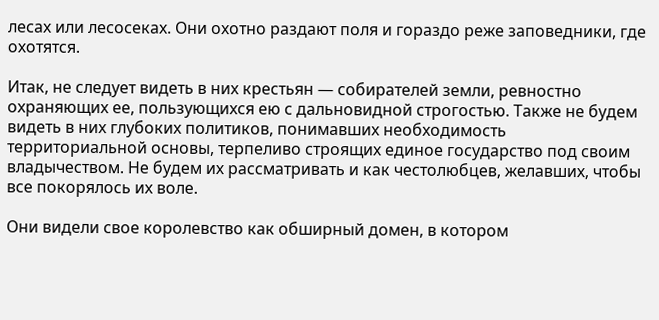лесах или лесосеках. Они охотно раздают поля и гораздо реже заповедники, где охотятся.

Итак, не следует видеть в них крестьян — собирателей земли, ревностно охраняющих ее, пользующихся ею с дальновидной строгостью. Также не будем видеть в них глубоких политиков, понимавших необходимость территориальной основы, терпеливо строящих единое государство под своим владычеством. Не будем их рассматривать и как честолюбцев, желавших, чтобы все покорялось их воле.

Они видели свое королевство как обширный домен, в котором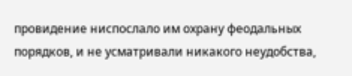провидение ниспослало им охрану феодальных порядков, и не усматривали никакого неудобства,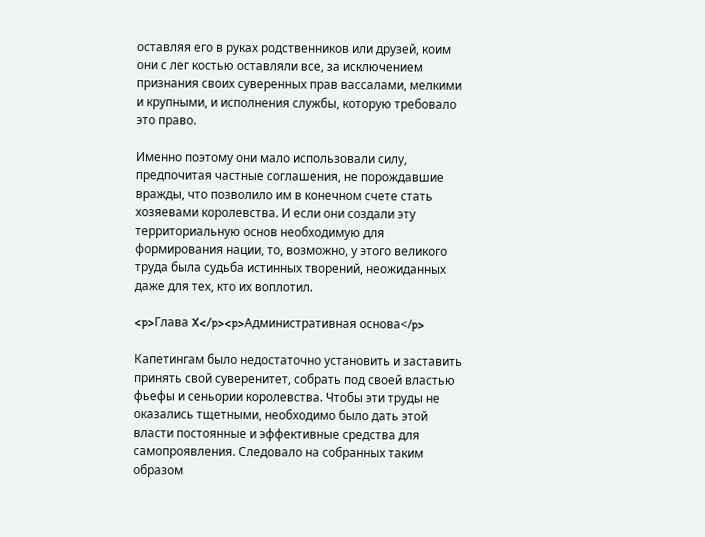оставляя его в руках родственников или друзей, коим они с лег костью оставляли все, за исключением признания своих суверенных прав вассалами, мелкими и крупными, и исполнения службы, которую требовало это право.

Именно поэтому они мало использовали силу, предпочитая частные соглашения, не порождавшие вражды, что позволило им в конечном счете стать хозяевами королевства. И если они создали эту территориальную основ необходимую для формирования нации, то, возможно, у этого великого труда была судьба истинных творений, неожиданных даже для тех, кто их воплотил.

<p>Глава X</p><p>Административная основа</p>

Капетингам было недостаточно установить и заставить принять свой суверенитет, собрать под своей властью фьефы и сеньории королевства. Чтобы эти труды не оказались тщетными, необходимо было дать этой власти постоянные и эффективные средства для самопроявления. Следовало на собранных таким образом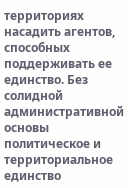территориях насадить агентов, способных поддерживать ее единство. Без солидной административной основы политическое и территориальное единство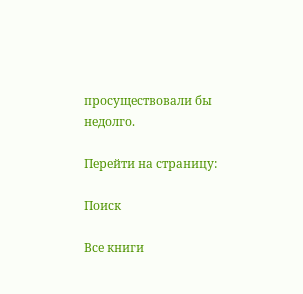просуществовали бы недолго.

Перейти на страницу:

Поиск

Все книги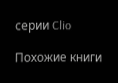серии Clio

Похожие книги